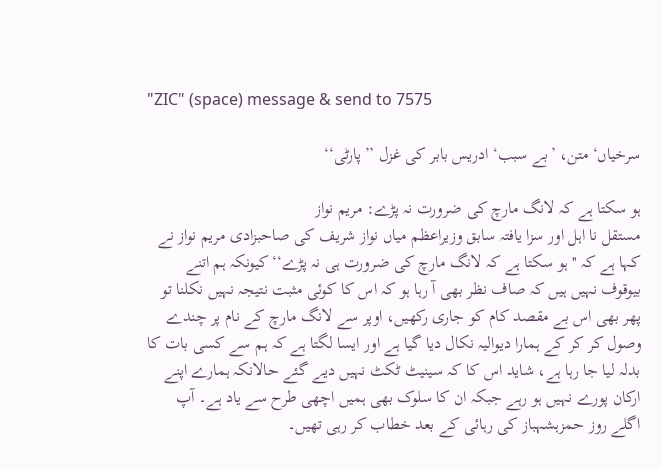"ZIC" (space) message & send to 7575

سرخیاں‘ متن، ’بے سبب‘ ادریس بابر کی غزل ’’پارٹی‘‘

ہو سکتا ہے کہ لانگ مارچ کی ضرورت نہ پڑے: مریم نواز
مستقل نا اہل اور سزا یافتہ سابق وزیراعظم میاں نواز شریف کی صاحبزادی مریم نواز نے کہا ہے کہ ''ہو سکتا ہے کہ لانگ مارچ کی ضرورت ہی نہ پڑے‘‘ کیونکہ ہم اتنے بیوقوف نہیں ہیں کہ صاف نظر بھی آ رہا ہو کہ اس کا کوئی مثبت نتیجہ نہیں نکلنا تو پھر بھی اس بے مقصد کام کو جاری رکھیں، اوپر سے لانگ مارچ کے نام پر چندے وصول کر کر کے ہمارا دیوالیہ نکال دیا گیا ہے اور ایسا لگتا ہے کہ ہم سے کسی بات کا بدلہ لیا جا رہا ہے، شاید اس کا کہ سینیٹ ٹکٹ نہیں دیے گئے حالانکہ ہمارے اپنے ارکان پورے نہیں ہو رہے جبکہ ان کا سلوک بھی ہمیں اچھی طرح سے یاد ہے۔ آپ اگلے روز حمزہشہباز کی رہائی کے بعد خطاب کر رہی تھیں۔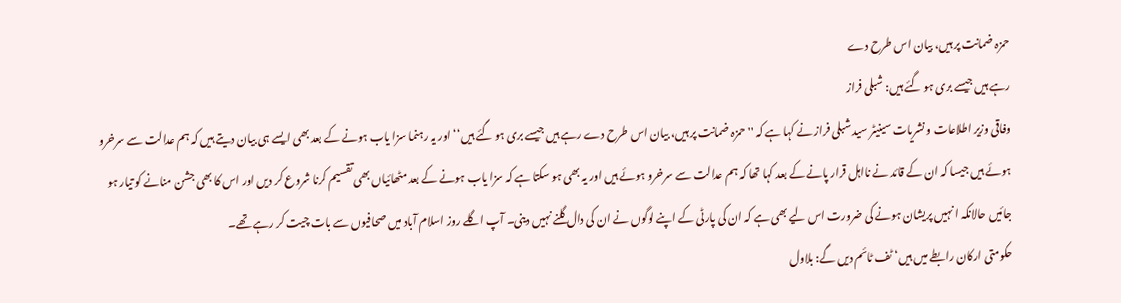حمزہ ضمانت پر ہیں، بیان اس طرح دے
رہے ہیں جیسے بری ہو گئے ہیں: شبلی فراز
وفاقی وزیر اطلاعات و نشریات سینیٹر سید شبلی فراز نے کہا ہے کہ ''حمزہ ضمانت پر ہیں، بیان اس طرح دے رہے ہیں جیسے بری ہو گئے ہیں‘‘ اور یہ رہنما سزا یاب ہونے کے بعد بھی ایسے ہی بیان دیتے ہیں کہ ہم عدالت سے سرخرو ہوئے ہیں جیسا کہ ان کے قائد نے نااہل قرار پانے کے بعد کہا تھا کہ ہم عدالت سے سرخرو ہوئے ہیں اور یہ بھی ہو سکتا ہے کہ سزا یاب ہونے کے بعد مٹھائیاں بھی تقسیم کرنا شروع کر دیں اور اس کا بھی جشن منانے کو تیار ہو جائیں حالانکہ ا نہیں پریشان ہونے کی ضرورت اس لیے بھی ہے کہ ان کی پارٹی کے اپنے لوگوں نے ان کی دال گلنے نہیں دینی۔ آپ اگلے روز اسلام آباد میں صحافیوں سے بات چیت کر رہے تھے۔
حکومتی ارکان رابطے میں ہیں‘ ٹف ٹائم دیں گے: بلاول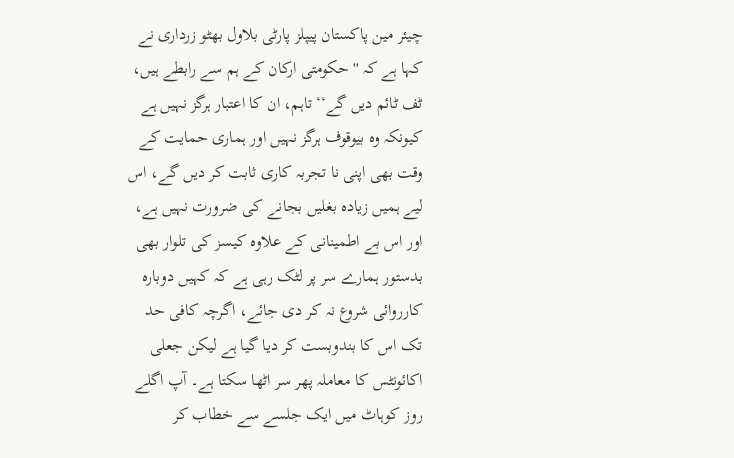چیئر مین پاکستان پیپلز پارٹی بلاول بھٹو زرداری نے کہا ہے کہ ''حکومتی ارکان کے ہم سے رابطے ہیں، ٹف ٹائم دیں گے‘‘ تاہم، ان کا اعتبار ہرگز نہیں ہے کیونکہ وہ بیوقوف ہرگز نہیں اور ہماری حمایت کے وقت بھی اپنی نا تجربہ کاری ثابت کر دیں گے، اس لیے ہمیں زیادہ بغلیں بجانے کی ضرورت نہیں ہے، اور اس بے اطمینانی کے علاوہ کیسز کی تلوار بھی بدستور ہمارے سر پر لٹک رہی ہے کہ کہیں دوبارہ کارروائی شروع نہ کر دی جائے، اگرچہ کافی حد تک اس کا بندوبست کر دیا گیا ہے لیکن جعلی اکائونٹس کا معاملہ پھر سر اٹھا سکتا ہے۔ آپ اگلے روز کوہاٹ میں ایک جلسے سے خطاب کر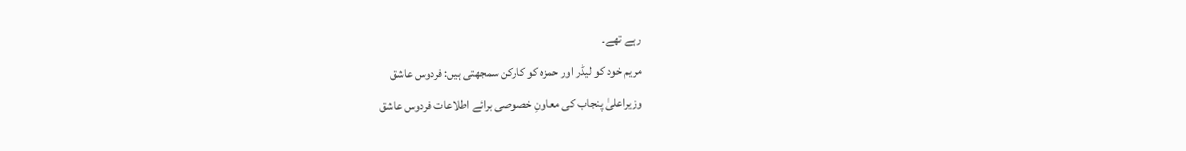رہے تھے۔
مریم خود کو لیڈر اور حمزہ کو کارکن سمجھتی ہیں: فردوس عاشق
وزیراعلیٰ پنجاب کی معاونِ خصوصی برائے اطلاعات فردوس عاشق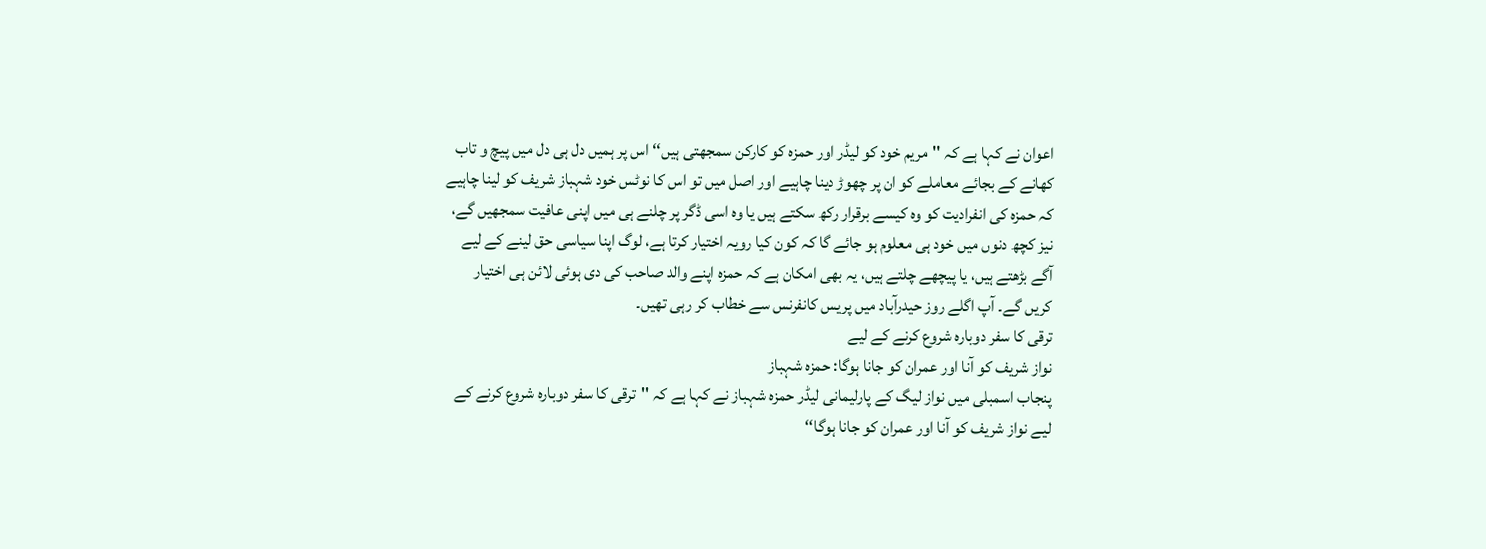اعوان نے کہا ہے کہ ''مریم خود کو لیڈر اور حمزہ کو کارکن سمجھتی ہیں‘‘ اس پر ہمیں دل ہی دل میں پیچ و تاب کھانے کے بجائے معاملے کو ان پر چھوڑ دینا چاہیے اور اصل میں تو اس کا نوٹس خود شہباز شریف کو لینا چاہیے کہ حمزہ کی انفرادیت کو وہ کیسے برقرار رکھ سکتے ہیں یا وہ اسی ڈگر پر چلنے ہی میں اپنی عافیت سمجھیں گے، نیز کچھ دنوں میں خود ہی معلوم ہو جائے گا کہ کون کیا رویہ اختیار کرتا ہے، لوگ اپنا سیاسی حق لینے کے لیے آگے بڑھتے ہیں، یا پیچھے چلتے ہیں، یہ بھی امکان ہے کہ حمزہ اپنے والد صاحب کی دی ہوئی لائن ہی اختیار کریں گے۔ آپ اگلے روز حیدرآباد میں پریس کانفرنس سے خطاب کر رہی تھیں۔
ترقی کا سفر دوبارہ شروع کرنے کے لیے
نواز شریف کو آنا اور عمران کو جانا ہوگا: حمزہ شہباز
پنجاب اسمبلی میں نواز لیگ کے پارلیمانی لیڈر حمزہ شہباز نے کہا ہے کہ ''ترقی کا سفر دوبارہ شروع کرنے کے لیے نواز شریف کو آنا اور عمران کو جانا ہوگا‘‘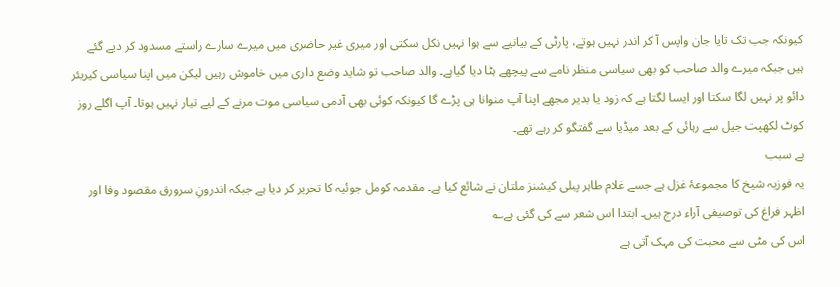کیونکہ جب تک تایا جان واپس آ کر اندر نہیں ہوتے، پارٹی کے بیانیے سے ہوا نہیں نکل سکتی اور میری غیر حاضری میں میرے سارے راستے مسدود کر دیے گئے ہیں جبکہ میرے والد صاحب کو بھی سیاسی منظر نامے سے پیچھے ہٹا دیا گیاہے۔ والد صاحب تو شاید وضع داری میں خاموش رہیں لیکن میں اپنا سیاسی کیریئر دائو پر نہیں لگا سکتا اور ایسا لگتا ہے کہ زود یا بدیر مجھے اپنا آپ منوانا ہی پڑے گا کیونکہ کوئی بھی آدمی سیاسی موت مرنے کے لیے تیار نہیں ہوتا۔ آپ اگلے روز کوٹ لکھپت جیل سے رہائی کے بعد میڈیا سے گفتگو کر رہے تھے۔
بے سبب
یہ فوزیہ شیخ کا مجموعۂ غزل ہے جسے غلام طاہر پبلی کیشنز ملتان نے شائع کیا ہے۔ مقدمہ کومل جوئیہ کا تحریر کر دیا ہے جبکہ اندرونِ سرورق مقصود وفا اور اظہر فراغ کی توصیفی آراء درج ہیں۔ ابتدا اس شعر سے کی گئی ہے؎
اس کی مٹی سے محبت کی مہک آتی ہے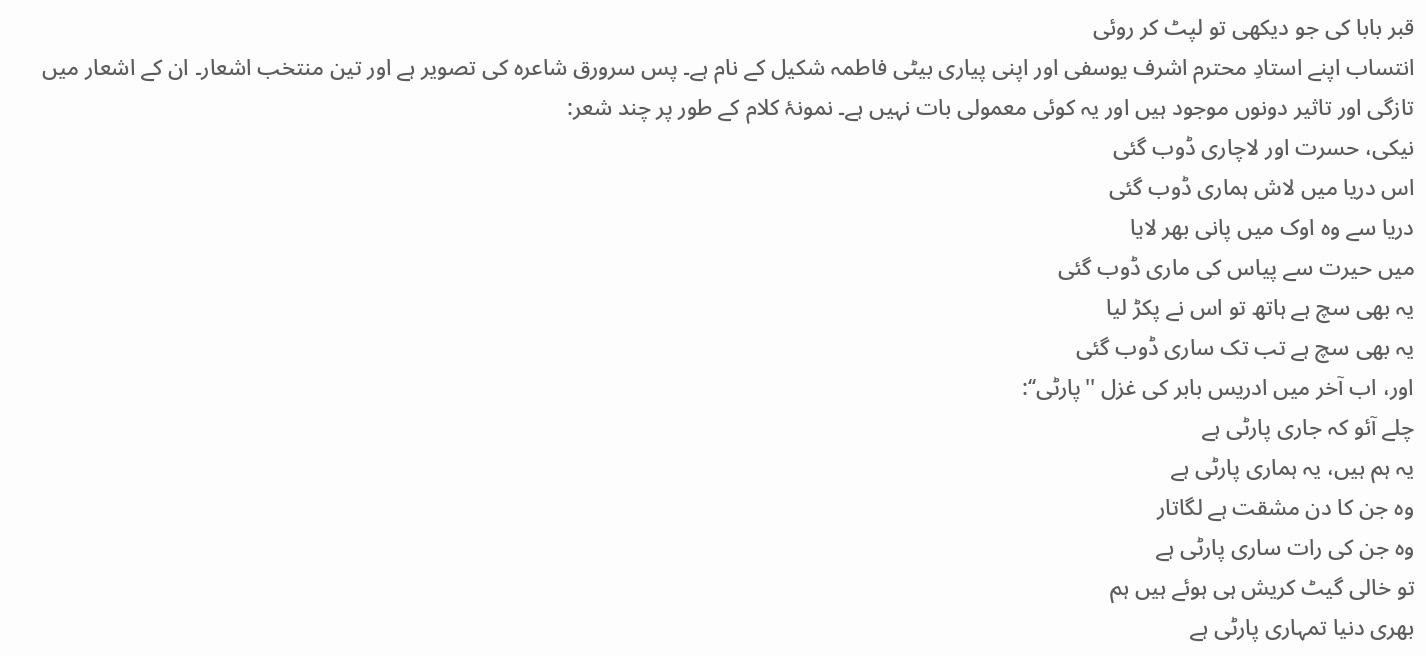قبر بابا کی جو دیکھی تو لپٹ کر روئی
انتساب اپنے استادِ محترم اشرف یوسفی اور اپنی پیاری بیٹی فاطمہ شکیل کے نام ہے۔ پس سرورق شاعرہ کی تصویر ہے اور تین منتخب اشعار۔ ان کے اشعار میں تازگی اور تاثیر دونوں موجود ہیں اور یہ کوئی معمولی بات نہیں ہے۔ نمونۂ کلام کے طور پر چند شعر:
نیکی، حسرت اور لاچاری ڈوب گئی
اس دریا میں لاش ہماری ڈوب گئی
دریا سے وہ اوک میں پانی بھر لایا
میں حیرت سے پیاس کی ماری ڈوب گئی
یہ بھی سچ ہے ہاتھ تو اس نے پکڑ لیا
یہ بھی سچ ہے تب تک ساری ڈوب گئی
اور، اب آخر میں ادریس بابر کی غزل ''پارٹی‘‘:
چلے آئو کہ جاری پارٹی ہے
یہ ہم ہیں، یہ ہماری پارٹی ہے
وہ جن کا دن مشقت ہے لگاتار
وہ جن کی رات ساری پارٹی ہے
تو خالی گیٹ کریش ہی ہوئے ہیں ہم
بھری دنیا تمہاری پارٹی ہے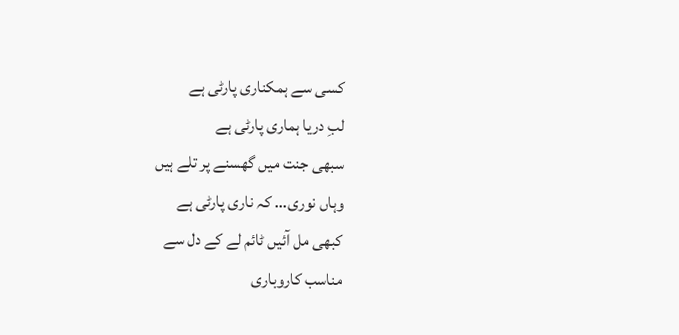کسی سے ہمکناری پارٹی ہے
لبِ دریا ہماری پارٹی ہے
سبھی جنت میں گھسنے پر تلے ہیں
وہاں نوری... کہ ناری پارٹی ہے
کبھی مل آئیں ٹائم لے کے دل سے
مناسب کاروباری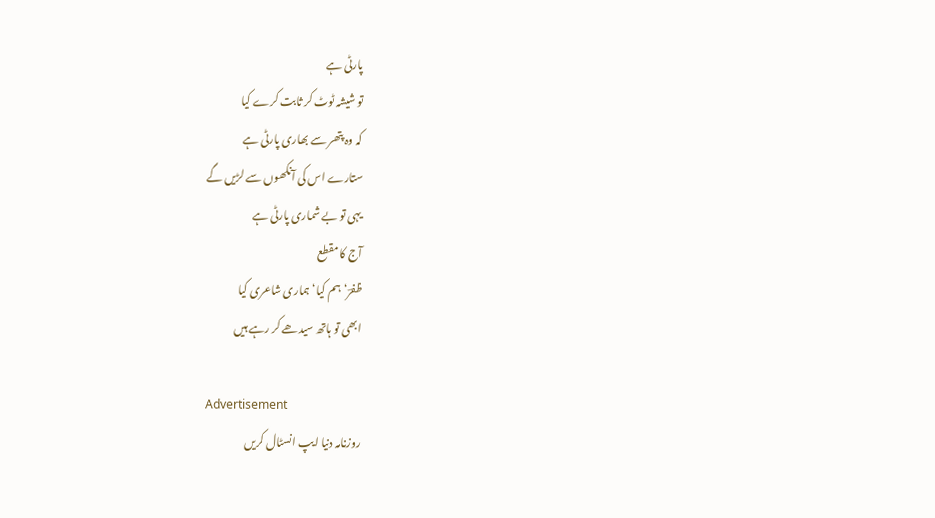پارٹی ہے
تو شیشہ ٹوٹ کر ثابت کرے کیا
کہ وہ پتھر سے بھاری پارٹی ہے
ستارے اس کی آنکھوں سے لڑیں گے
یہی تو بے شماری پارٹی ہے
آج کا مقطع
ظفرؔ‘ ہم کیا‘ ہماری شاعری کیا
ابھی تو ہاتھ سیدھے کر رہے ہیں

Advertisement
روزنامہ دنیا ایپ انسٹال کریں